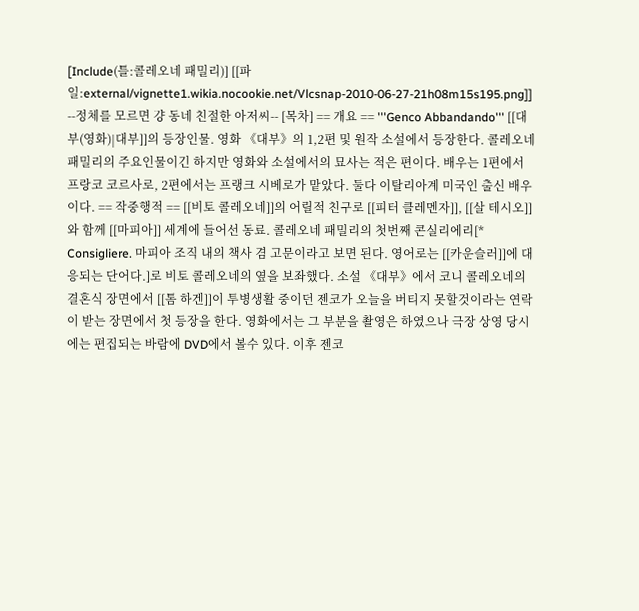[Include(틀:콜레오네 패밀리)] [[파일:external/vignette1.wikia.nocookie.net/Vlcsnap-2010-06-27-21h08m15s195.png]] --정체를 모르면 걍 동네 친절한 아저씨-- [목차] == 개요 == '''Genco Abbandando''' [[대부(영화)|대부]]의 등장인물. 영화 《대부》의 1,2편 및 원작 소설에서 등장한다. 콜레오네 패밀리의 주요인물이긴 하지만 영화와 소설에서의 묘사는 적은 편이다. 배우는 1편에서 프랑코 코르사로, 2편에서는 프랭크 시베로가 맡았다. 둘다 이탈리아계 미국인 출신 배우이다. == 작중행적 == [[비토 콜레오네]]의 어릴적 친구로 [[피터 클레멘자]], [[살 테시오]]와 함께 [[마피아]] 세계에 들어선 동료. 콜레오네 패밀리의 첫번째 콘실리에리[* Consigliere. 마피아 조직 내의 책사 겸 고문이라고 보면 된다. 영어로는 [[카운슬러]]에 대응되는 단어다.]로 비토 콜레오네의 옆을 보좌했다. 소설 《대부》에서 코니 콜레오네의 결혼식 장면에서 [[톰 하겐]]이 투병생활 중이던 젠코가 오늘을 버티지 못할것이라는 연락이 받는 장면에서 첫 등장을 한다. 영화에서는 그 부분을 촬영은 하였으나 극장 상영 당시에는 편집되는 바람에 DVD에서 볼수 있다. 이후 젠코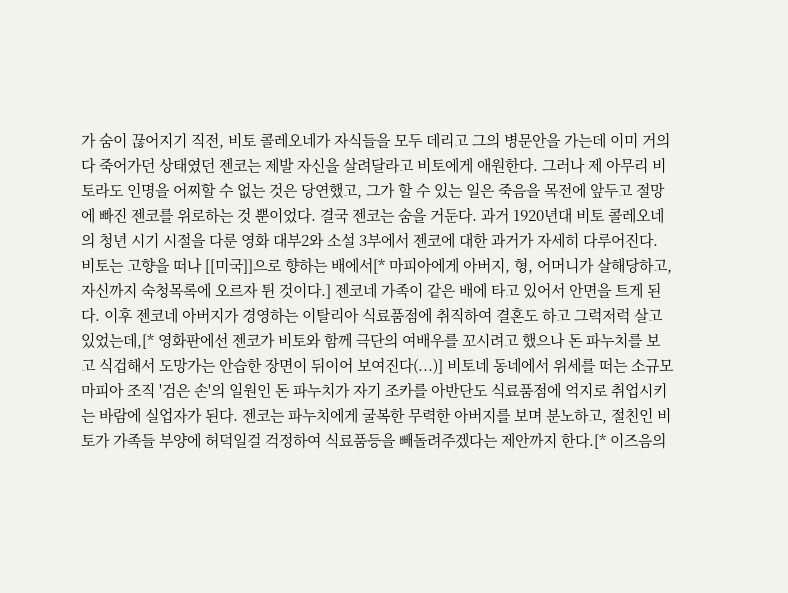가 숨이 끊어지기 직전, 비토 콜레오네가 자식들을 모두 데리고 그의 병문안을 가는데 이미 거의 다 죽어가던 상태였던 젠코는 제발 자신을 살려달라고 비토에게 애원한다. 그러나 제 아무리 비토라도 인명을 어찌할 수 없는 것은 당연했고, 그가 할 수 있는 일은 죽음을 목전에 앞두고 절망에 빠진 젠코를 위로하는 것 뿐이었다. 결국 젠코는 숨을 거둔다. 과거 1920년대 비토 콜레오네의 청년 시기 시절을 다룬 영화 대부2와 소설 3부에서 젠코에 대한 과거가 자세히 다루어진다. 비토는 고향을 떠나 [[미국]]으로 향하는 배에서[* 마피아에게 아버지, 형, 어머니가 살해당하고, 자신까지 숙청목록에 오르자 튄 것이다.] 젠코네 가족이 같은 배에 타고 있어서 안면을 트게 된다. 이후 젠코네 아버지가 경영하는 이탈리아 식료품점에 취직하여 결혼도 하고 그럭저럭 살고 있었는데,[* 영화판에선 젠코가 비토와 함께 극단의 여배우를 꼬시려고 했으나 돈 파누치를 보고 식겁해서 도망가는 안습한 장면이 뒤이어 보여진다(...)] 비토네 동네에서 위세를 떠는 소규모 마피아 조직 '검은 손'의 일원인 돈 파누치가 자기 조카를 아반단도 식료품점에 억지로 취업시키는 바람에 실업자가 된다. 젠코는 파누치에게 굴복한 무력한 아버지를 보며 분노하고, 절친인 비토가 가족들 부양에 허덕일걸 걱정하여 식료품등을 빼돌려주겠다는 제안까지 한다.[* 이즈음의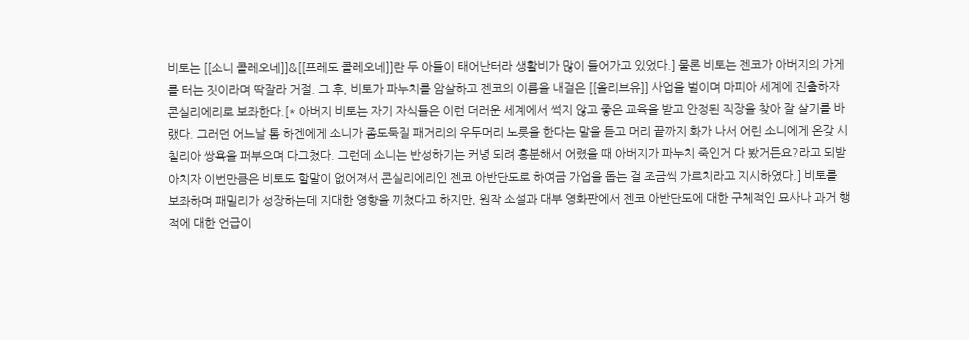비토는 [[소니 콜레오네]]&[[프레도 콜레오네]]란 두 아들이 태어난터라 생활비가 많이 들어가고 있었다.] 물론 비토는 젠코가 아버지의 가게를 터는 짓이라며 딱잘라 거절. 그 후, 비토가 파누치를 암살하고 젠코의 이름을 내걸은 [[올리브유]] 사업을 벌이며 마피아 세계에 진출하자 콘실리에리로 보좌한다.[* 아버지 비토는 자기 자식들은 이런 더러운 세계에서 썩지 않고 좋은 교육을 받고 안정된 직장을 찾아 잘 살기를 바랬다. 그러던 어느날 톰 하겐에게 소니가 좀도둑질 패거리의 우두머리 노릇을 한다는 말을 듣고 머리 끝까지 화가 나서 어린 소니에게 온갖 시칠리아 쌍욕을 퍼부으며 다그쳤다. 그런데 소니는 반성하기는 커녕 되려 흥분해서 어렸을 때 아버지가 파누치 죽인거 다 봤거든요?라고 되받아치자 이번만큼은 비토도 할말이 없어져서 콘실리에리인 젠코 아반단도로 하여금 가업을 돕는 걸 조금씩 가르치라고 지시하였다.] 비토를 보좌하며 패밀리가 성장하는데 지대한 영향을 끼쳤다고 하지만, 원작 소설과 대부 영화판에서 젠코 아반단도에 대한 구체적인 묘사나 과거 행적에 대한 언급이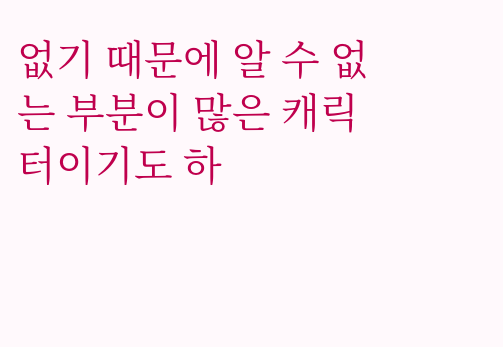없기 때문에 알 수 없는 부분이 많은 캐릭터이기도 하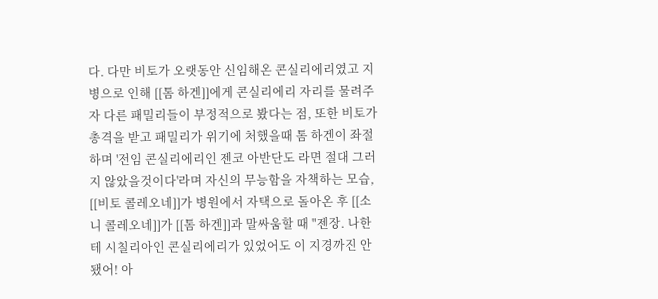다. 다만 비토가 오랫동안 신임해온 콘실리에리였고 지병으로 인해 [[톰 하겐]]에게 콘실리에리 자리를 물려주자 다른 패밀리들이 부정적으로 봤다는 점, 또한 비토가 총격을 받고 패밀리가 위기에 처했을때 톰 하겐이 좌절하며 '전임 콘실리에리인 젠코 아반단도 라면 절대 그러지 않았을것이다'라며 자신의 무능함을 자책하는 모습, [[비토 콜레오네]]가 병원에서 자택으로 돌아온 후 [[소니 콜레오네]]가 [[톰 하겐]]과 말싸움할 때 "젠장. 나한테 시칠리아인 콘실리에리가 있었어도 이 지경까진 안 됐어! 아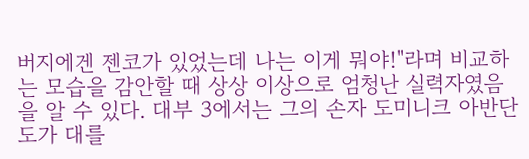버지에겐 젠코가 있었는데 나는 이게 뭐야!"라며 비교하는 모습을 감안할 때 상상 이상으로 엄청난 실력자였음을 알 수 있다. 대부 3에서는 그의 손자 도미니크 아반단도가 대를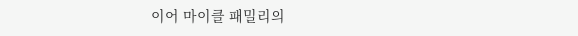이어 마이클 패밀리의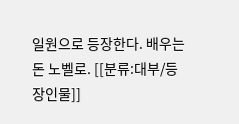일원으로 등장한다. 배우는 돈 노벨로. [[분류:대부/등장인물]]